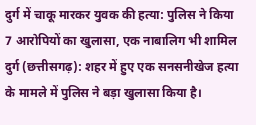दुर्ग में चाकू मारकर युवक की हत्या: पुलिस ने किया 7 आरोपियों का खुलासा, एक नाबालिग भी शामिल
दुर्ग (छत्तीसगढ़): शहर में हुए एक सनसनीखेज हत्या के मामले में पुलिस ने बड़ा खुलासा किया है।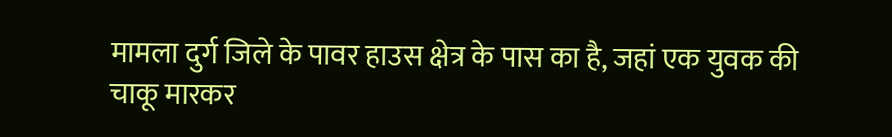मामला दुर्ग जिले के पावर हाउस क्षेत्र के पास का है, जहां एक युवक की चाकू मारकर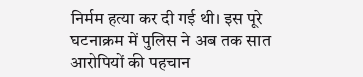निर्मम हत्या कर दी गई थी। इस पूरे घटनाक्रम में पुलिस ने अब तक सात आरोपियों की पहचान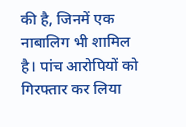की है, जिनमें एक नाबालिग भी शामिल है। पांच आरोपियों को गिरफ्तार कर लिया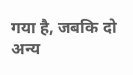गया है, जबकि दो अन्य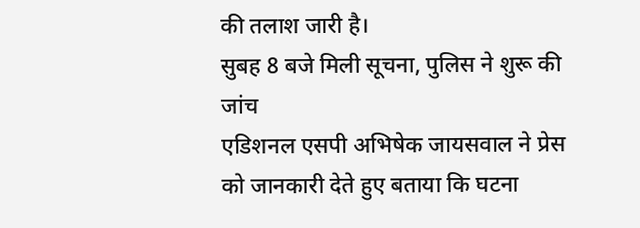की तलाश जारी है।
सुबह 8 बजे मिली सूचना, पुलिस ने शुरू की जांच
एडिशनल एसपी अभिषेक जायसवाल ने प्रेस को जानकारी देते हुए बताया कि घटना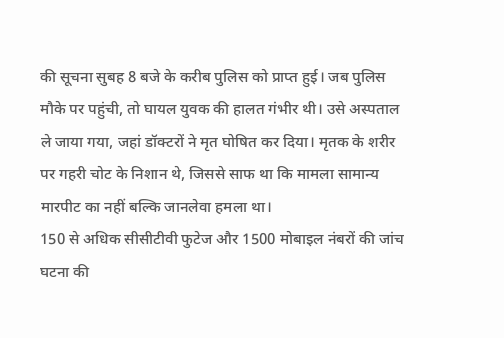की सूचना सुबह 8 बजे के करीब पुलिस को प्राप्त हुई। जब पुलिस मौके पर पहुंची, तो घायल युवक की हालत गंभीर थी। उसे अस्पताल ले जाया गया, जहां डॉक्टरों ने मृत घोषित कर दिया। मृतक के शरीर पर गहरी चोट के निशान थे, जिससे साफ था कि मामला सामान्य मारपीट का नहीं बल्कि जानलेवा हमला था।
150 से अधिक सीसीटीवी फुटेज और 1500 मोबाइल नंबरों की जांच
घटना की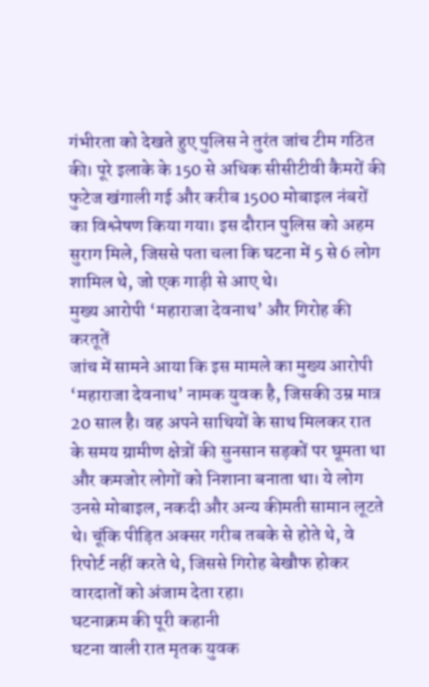गंभीरता को देखते हुए पुलिस ने तुरंत जांच टीम गठित की। पूरे इलाके के 150 से अधिक सीसीटीवी कैमरों की फुटेज खंगाली गई और करीब 1500 मोबाइल नंबरों का विश्लेषण किया गया। इस दौरान पुलिस को अहम सुराग मिले, जिससे पता चला कि घटना में 5 से 6 लोग शामिल थे, जो एक गाड़ी से आए थे।
मुख्य आरोपी ‘महाराजा देवनाथ’ और गिरोह की करतूतें
जांच में सामने आया कि इस मामले का मुख्य आरोपी ‘महाराजा देवनाथ’ नामक युवक है, जिसकी उम्र मात्र 20 साल है। वह अपने साथियों के साथ मिलकर रात के समय ग्रामीण क्षेत्रों की सुनसान सड़कों पर घूमता था और कमजोर लोगों को निशाना बनाता था। ये लोग उनसे मोबाइल, नकदी और अन्य कीमती सामान लूटते थे। चूंकि पीड़ित अक्सर गरीब तबके से होते थे, वे रिपोर्ट नहीं करते थे, जिससे गिरोह बेखौफ होकर वारदातों को अंजाम देता रहा।
घटनाक्रम की पूरी कहानी
घटना वाली रात मृतक युवक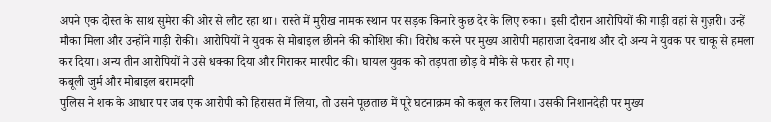अपने एक दोस्त के साथ सुमेरा की ओर से लौट रहा था। रास्ते में मुरीख नामक स्थान पर सड़क किनारे कुछ देर के लिए रुका। इसी दौरान आरोपियों की गाड़ी वहां से गुज़री। उन्हें मौका मिला और उन्होंने गाड़ी रोकी। आरोपियों ने युवक से मोबाइल छीनने की कोशिश की। विरोध करने पर मुख्य आरोपी महाराजा देवनाथ और दो अन्य ने युवक पर चाकू से हमला कर दिया। अन्य तीन आरोपियों ने उसे धक्का दिया और गिराकर मारपीट की। घायल युवक को तड़पता छोड़ वे मौके से फरार हो गए।
कबूली जुर्म और मोबाइल बरामदगी
पुलिस ने शक के आधार पर जब एक आरोपी को हिरासत में लिया, तो उसने पूछताछ में पूरे घटनाक्रम को कबूल कर लिया। उसकी निशानदेही पर मुख्य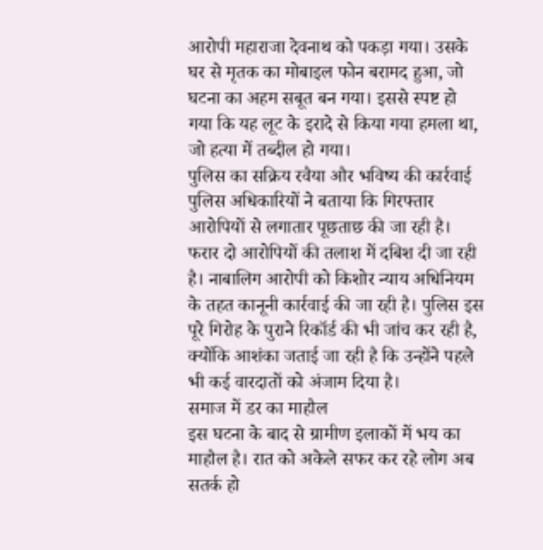आरोपी महाराजा देवनाथ को पकड़ा गया। उसके घर से मृतक का मोबाइल फोन बरामद हुआ, जो घटना का अहम सबूत बन गया। इससे स्पष्ट हो गया कि यह लूट के इरादे से किया गया हमला था, जो हत्या में तब्दील हो गया।
पुलिस का सक्रिय रवैया और भविष्य की कार्रवाई
पुलिस अधिकारियों ने बताया कि गिरफ्तार आरोपियों से लगातार पूछताछ की जा रही है। फरार दो आरोपियों की तलाश में दबिश दी जा रही है। नाबालिग आरोपी को किशोर न्याय अधिनियम के तहत कानूनी कार्रवाई की जा रही है। पुलिस इस पूरे गिरोह के पुराने रिकॉर्ड की भी जांच कर रही है, क्योंकि आशंका जताई जा रही है कि उन्होंने पहले भी कई वारदातों को अंजाम दिया है।
समाज में डर का माहौल
इस घटना के बाद से ग्रामीण इलाकों में भय का माहौल है। रात को अकेले सफर कर रहे लोग अब सतर्क हो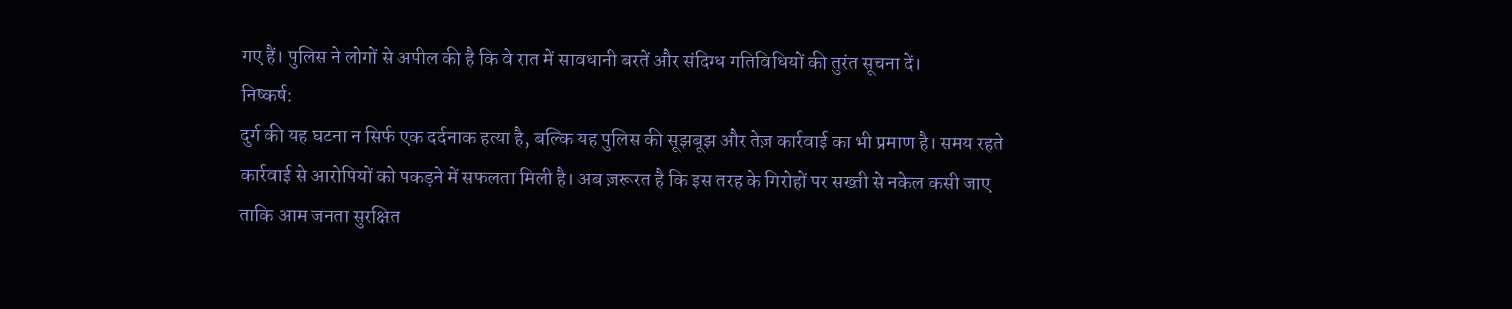गए हैं। पुलिस ने लोगों से अपील की है कि वे रात में सावधानी बरतें और संदिग्ध गतिविधियों की तुरंत सूचना दें।
निष्कर्ष:
दुर्ग की यह घटना न सिर्फ एक दर्दनाक हत्या है, बल्कि यह पुलिस की सूझबूझ और तेज़ कार्रवाई का भी प्रमाण है। समय रहते कार्रवाई से आरोपियों को पकड़ने में सफलता मिली है। अब ज़रूरत है कि इस तरह के गिरोहों पर सख्ती से नकेल कसी जाए ताकि आम जनता सुरक्षित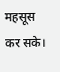महसूस कर सके।